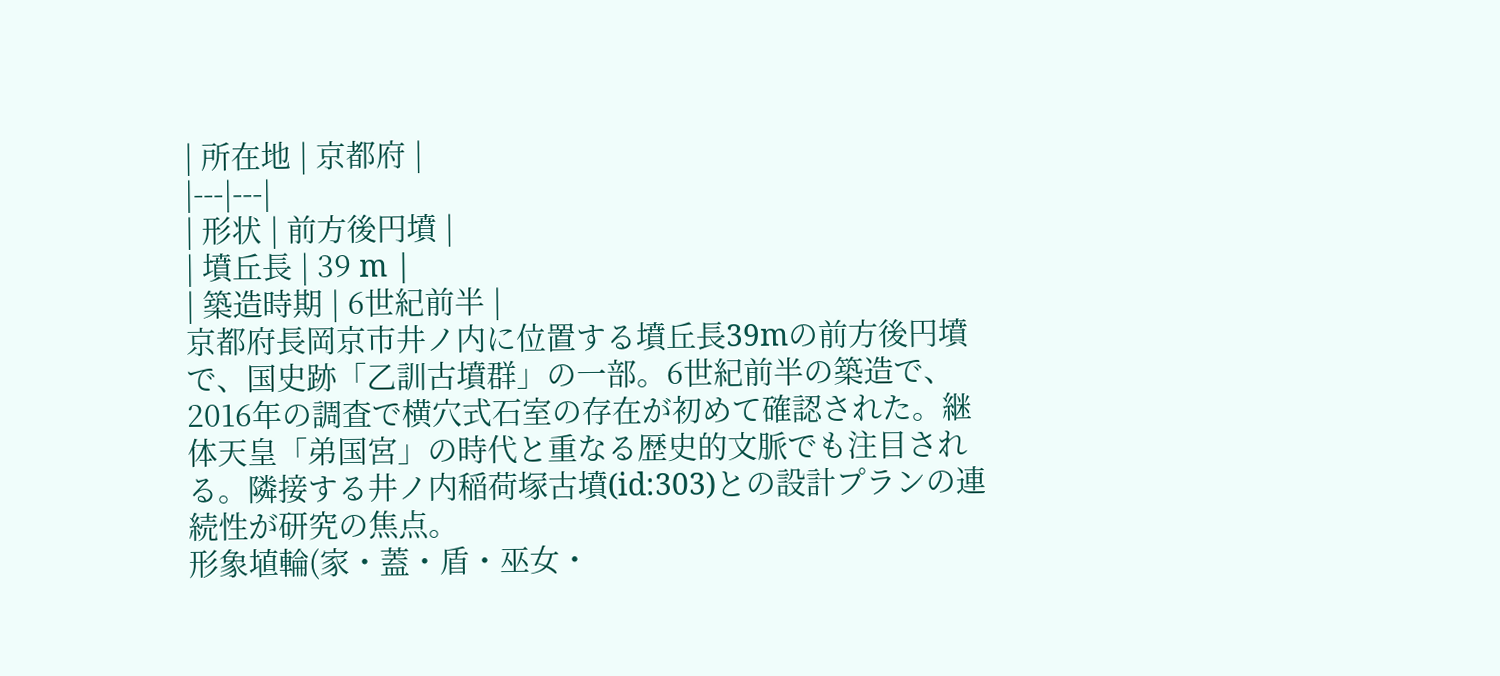| 所在地 | 京都府 |
|---|---|
| 形状 | 前方後円墳 |
| 墳丘長 | 39 m |
| 築造時期 | 6世紀前半 |
京都府長岡京市井ノ内に位置する墳丘長39mの前方後円墳で、国史跡「乙訓古墳群」の一部。6世紀前半の築造で、2016年の調査で横穴式石室の存在が初めて確認された。継体天皇「弟国宮」の時代と重なる歴史的文脈でも注目される。隣接する井ノ内稲荷塚古墳(id:303)との設計プランの連続性が研究の焦点。
形象埴輪(家・蓋・盾・巫女・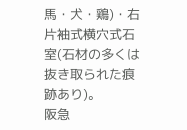馬・犬・鶏)・右片袖式横穴式石室(石材の多くは抜き取られた痕跡あり)。
阪急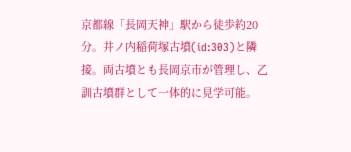京都線「長岡天神」駅から徒歩約20分。井ノ内稲荷塚古墳(id:303)と隣接。両古墳とも長岡京市が管理し、乙訓古墳群として一体的に見学可能。